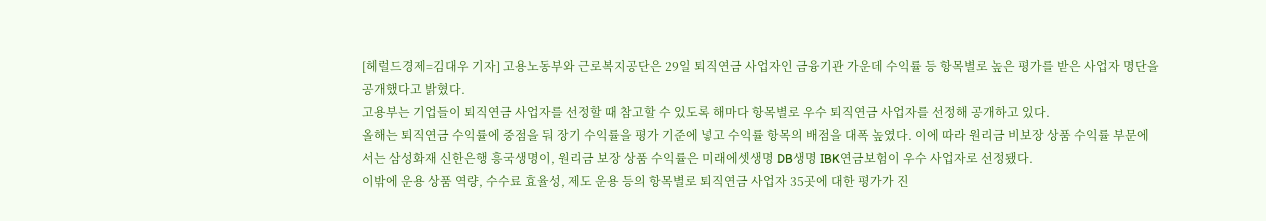[헤럴드경제=김대우 기자] 고용노동부와 근로복지공단은 29일 퇴직연금 사업자인 금융기관 가운데 수익률 등 항목별로 높은 평가를 받은 사업자 명단을 공개했다고 밝혔다.
고용부는 기업들이 퇴직연금 사업자를 선정할 때 참고할 수 있도록 해마다 항목별로 우수 퇴직연금 사업자를 선정해 공개하고 있다.
올해는 퇴직연금 수익률에 중점을 둬 장기 수익률을 평가 기준에 넣고 수익률 항목의 배점을 대폭 높였다. 이에 따라 원리금 비보장 상품 수익률 부문에서는 삼성화재 신한은행 흥국생명이, 원리금 보장 상품 수익률은 미래에셋생명 DB생명 IBK연금보험이 우수 사업자로 선정됐다.
이밖에 운용 상품 역량, 수수료 효율성, 제도 운용 등의 항목별로 퇴직연금 사업자 35곳에 대한 평가가 진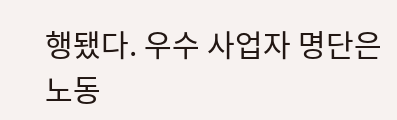행됐다. 우수 사업자 명단은 노동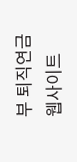부 퇴직연금 웹사이트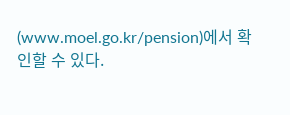(www.moel.go.kr/pension)에서 확인할 수 있다.